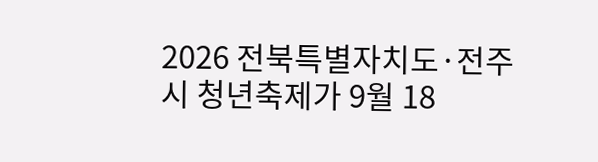2026 전북특별자치도·전주시 청년축제가 9월 18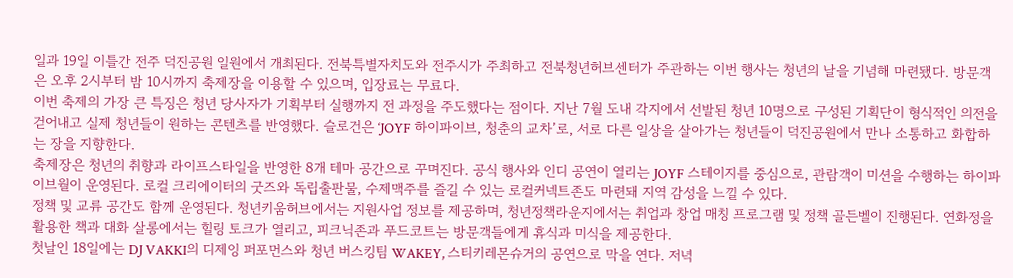일과 19일 이틀간 전주 덕진공원 일원에서 개최된다. 전북특별자치도와 전주시가 주최하고 전북청년허브센터가 주관하는 이번 행사는 청년의 날을 기념해 마련됐다. 방문객은 오후 2시부터 밤 10시까지 축제장을 이용할 수 있으며, 입장료는 무료다.
이번 축제의 가장 큰 특징은 청년 당사자가 기획부터 실행까지 전 과정을 주도했다는 점이다. 지난 7월 도내 각지에서 선발된 청년 10명으로 구성된 기획단이 형식적인 의전을 걷어내고 실제 청년들이 원하는 콘텐츠를 반영했다. 슬로건은 ‘JOYF 하이파이브, 청춘의 교차’로, 서로 다른 일상을 살아가는 청년들이 덕진공원에서 만나 소통하고 화합하는 장을 지향한다.
축제장은 청년의 취향과 라이프스타일을 반영한 8개 테마 공간으로 꾸며진다. 공식 행사와 인디 공연이 열리는 JOYF 스테이지를 중심으로, 관람객이 미션을 수행하는 하이파이브월이 운영된다. 로컬 크리에이터의 굿즈와 독립출판물, 수제맥주를 즐길 수 있는 로컬커넥트존도 마련돼 지역 감성을 느낄 수 있다.
정책 및 교류 공간도 함께 운영된다. 청년키움허브에서는 지원사업 정보를 제공하며, 청년정책라운지에서는 취업과 창업 매칭 프로그램 및 정책 골든벨이 진행된다. 연화정을 활용한 책과 대화 살롱에서는 힐링 토크가 열리고, 피크닉존과 푸드코트는 방문객들에게 휴식과 미식을 제공한다.
첫날인 18일에는 DJ VAKKI의 디제잉 퍼포먼스와 청년 버스킹팀 WAKEY, 스티키레몬슈거의 공연으로 막을 연다. 저녁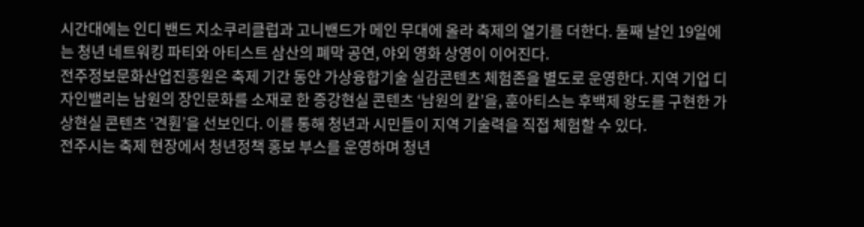시간대에는 인디 밴드 지소쿠리클럽과 고니밴드가 메인 무대에 올라 축제의 열기를 더한다. 둘째 날인 19일에는 청년 네트워킹 파티와 아티스트 삼산의 폐막 공연, 야외 영화 상영이 이어진다.
전주정보문화산업진흥원은 축제 기간 동안 가상융합기술 실감콘텐츠 체험존을 별도로 운영한다. 지역 기업 디자인밸리는 남원의 장인문화를 소재로 한 증강현실 콘텐츠 ‘남원의 칼’을, 훈아티스는 후백제 왕도를 구현한 가상현실 콘텐츠 ‘견훤’을 선보인다. 이를 통해 청년과 시민들이 지역 기술력을 직접 체험할 수 있다.
전주시는 축제 현장에서 청년정책 홍보 부스를 운영하며 청년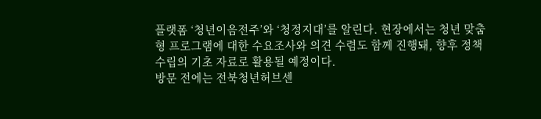플랫폼 ‘청년이음전주’와 ‘청정지대’를 알린다. 현장에서는 청년 맞춤형 프로그램에 대한 수요조사와 의견 수렴도 함께 진행돼, 향후 정책 수립의 기초 자료로 활용될 예정이다.
방문 전에는 전북청년허브센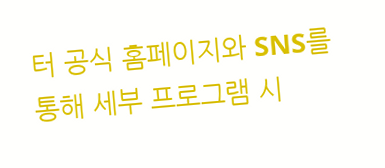터 공식 홈페이지와 SNS를 통해 세부 프로그램 시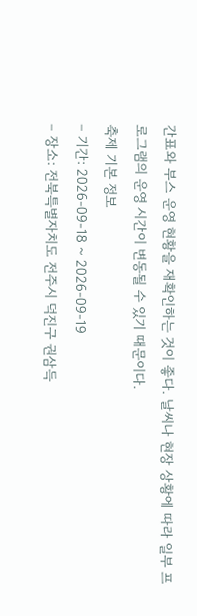간표와 부스 운영 현황을 재확인하는 것이 좋다. 날씨나 현장 상황에 따라 일부 프로그램의 운영 시간이 변동될 수 있기 때문이다.
축제 기본 정보
– 기간: 2026-09-18 ~ 2026-09-19
– 장소: 전북특별자치도 전주시 덕진구 권삼득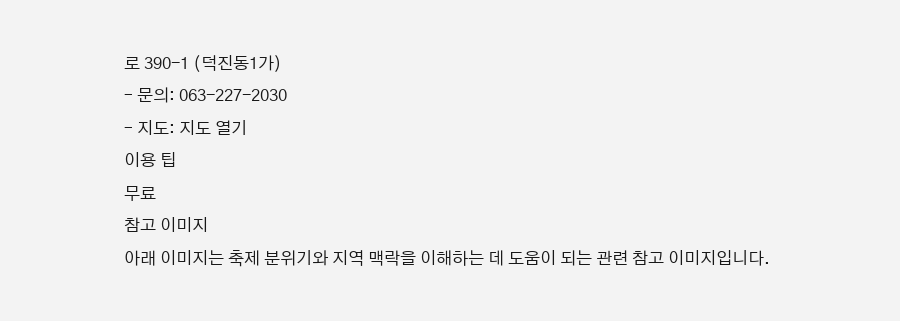로 390-1 (덕진동1가)
– 문의: 063-227-2030
– 지도: 지도 열기
이용 팁
무료
참고 이미지
아래 이미지는 축제 분위기와 지역 맥락을 이해하는 데 도움이 되는 관련 참고 이미지입니다.